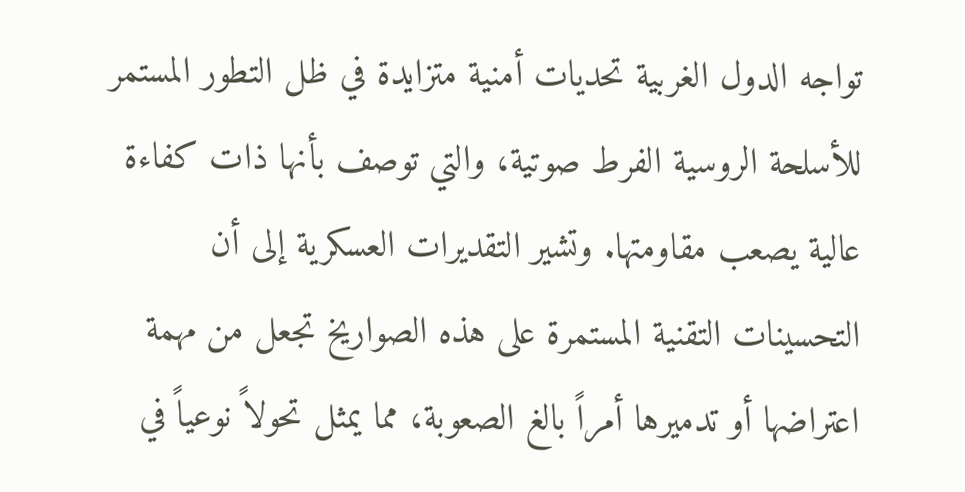تواجه الدول الغربية تحديات أمنية متزايدة في ظل التطور المستمر للأسلحة الروسية الفرط صوتية، والتي توصف بأنها ذات كفاءة عالية يصعب مقاومتها. وتشير التقديرات العسكرية إلى أن التحسينات التقنية المستمرة على هذه الصواريخ تجعل من مهمة اعتراضها أو تدميرها أمراً بالغ الصعوبة، مما يمثل تحولاً نوعياً في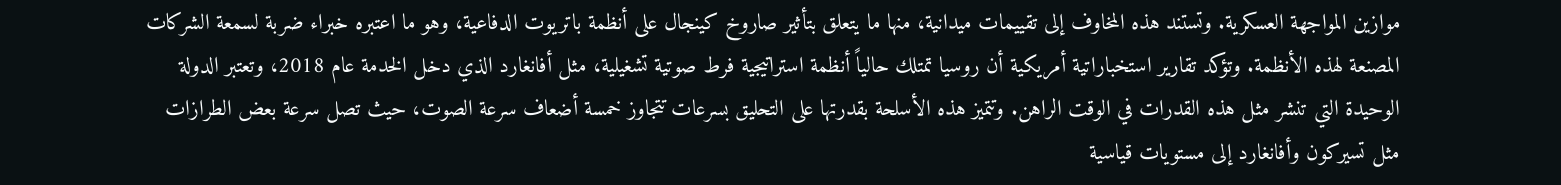موازين المواجهة العسكرية. وتستند هذه المخاوف إلى تقييمات ميدانية، منها ما يتعلق بتأثير صاروخ كينجال على أنظمة باتريوت الدفاعية، وهو ما اعتبره خبراء ضربة لسمعة الشركات المصنعة لهذه الأنظمة. وتؤكد تقارير استخباراتية أمريكية أن روسيا تمتلك حالياً أنظمة استراتيجية فرط صوتية تشغيلية، مثل أفانغارد الذي دخل الخدمة عام 2018، وتعتبر الدولة الوحيدة التي تنشر مثل هذه القدرات في الوقت الراهن. وتتميز هذه الأسلحة بقدرتها على التحليق بسرعات تتجاوز خمسة أضعاف سرعة الصوت، حيث تصل سرعة بعض الطرازات مثل تسيركون وأفانغارد إلى مستويات قياسية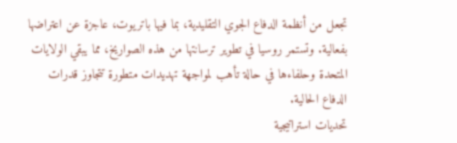تجعل من أنظمة الدفاع الجوي التقليدية، بما فيها باتريوت، عاجزة عن اعتراضها بفعالية. وتستمر روسيا في تطوير ترسانتها من هذه الصواريخ، مما يبقي الولايات المتحدة وحلفاءها في حالة تأهب لمواجهة تهديدات متطورة تتجاوز قدرات الدفاع الحالية.
تحديات استراتيجية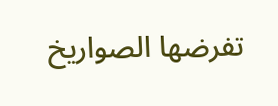تفرضها الصواريخ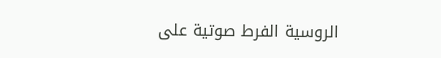الروسية الفرط صوتية على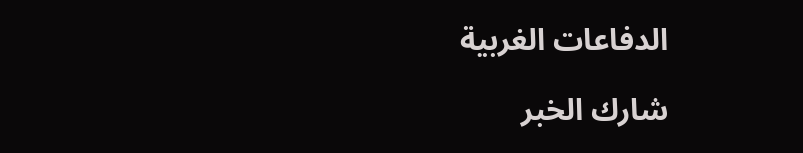الدفاعات الغربية

شارك الخبر